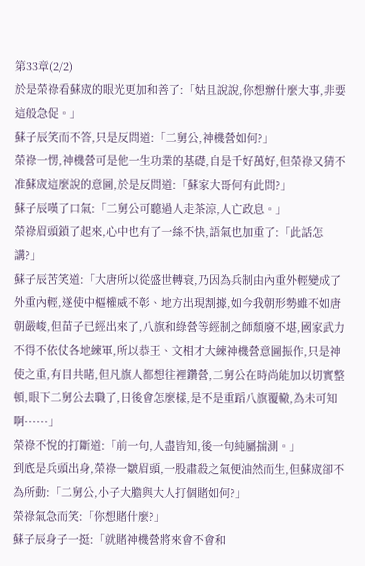第33章(2/2)
於是榮祿看蘇宬的眼光更加和善了:「姑且說說,你想辦什麼大事,非要這般急促。」
蘇子辰笑而不答,只是反問道:「二舅公,神機營如何?」
榮祿一愣,神機營可是他一生功業的基礎,自是千好萬好,但榮祿又猜不准蘇宬這麼說的意圖,於是反問道:「蘇家大哥何有此問?」
蘇子辰嘆了口氣:「二舅公可聽過人走茶涼,人亡政息。」
榮祿眉頭鎖了起來,心中也有了一絲不快,語氣也加重了:「此話怎講?」
蘇子辰苦笑道:「大唐所以從盛世轉衰,乃因為兵制由內重外輕變成了外重內輕,遂使中樞權威不彰、地方出現割據,如今我朝形勢雖不如唐朝嚴峻,但苗子已經出來了,八旗和綠營等經制之師頹廢不堪,國家武力不得不依仗各地練軍,所以恭王、文相才大練神機營意圖振作,只是神使之重,有目共睹,但凡旗人都想往裡鑽營,二舅公在時尚能加以切實整頓,眼下二舅公去職了,日後會怎麼樣,是不是重蹈八旗覆轍,為未可知啊······」
榮祿不悅的打斷道:「前一句,人盡皆知,後一句純屬揣測。」
到底是兵頭出身,榮祿一皺眉頭,一股肅殺之氣便油然而生,但蘇宬卻不為所動:「二舅公,小子大膽與大人打個賭如何?」
榮祿氣急而笑:「你想賭什麼?」
蘇子辰身子一挺:「就賭神機營將來會不會和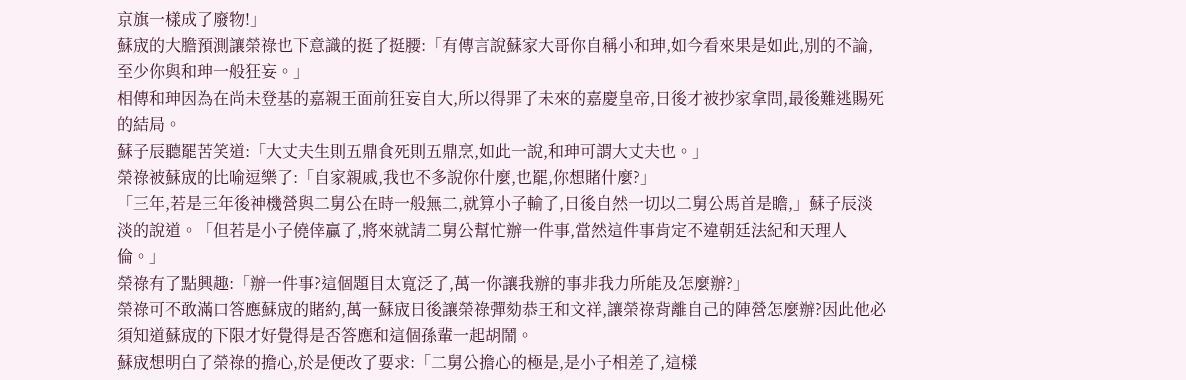京旗一樣成了廢物!」
蘇宬的大膽預測讓榮祿也下意識的挺了挺腰:「有傳言說蘇家大哥你自稱小和珅,如今看來果是如此,別的不論,至少你與和珅一般狂妄。」
相傳和珅因為在尚未登基的嘉親王面前狂妄自大,所以得罪了未來的嘉慶皇帝,日後才被抄家拿問,最後難逃賜死的結局。
蘇子辰聽罷苦笑道:「大丈夫生則五鼎食死則五鼎烹,如此一說,和珅可謂大丈夫也。」
榮祿被蘇宬的比喻逗樂了:「自家親戚,我也不多說你什麼,也罷,你想賭什麼?」
「三年,若是三年後神機營與二舅公在時一般無二,就算小子輸了,日後自然一切以二舅公馬首是瞻,」蘇子辰淡淡的說道。「但若是小子僥倖贏了,將來就請二舅公幫忙辦一件事,當然這件事肯定不違朝廷法紀和天理人倫。」
榮祿有了點興趣:「辦一件事?這個題目太寬泛了,萬一你讓我辦的事非我力所能及怎麼辦?」
榮祿可不敢滿口答應蘇宬的賭約,萬一蘇宬日後讓榮祿彈劾恭王和文祥,讓榮祿背離自己的陣營怎麼辦?因此他必須知道蘇宬的下限才好覺得是否答應和這個孫輩一起胡鬧。
蘇宬想明白了榮祿的擔心,於是便改了要求:「二舅公擔心的極是,是小子相差了,這樣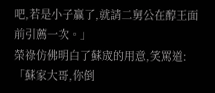吧,若是小子贏了,就請二舅公在醇王面前引薦一次。」
榮祿仿佛明白了蘇宬的用意,笑罵道:「蘇家大哥,你倒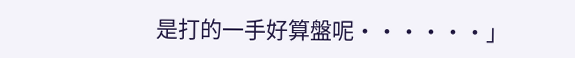是打的一手好算盤呢······」